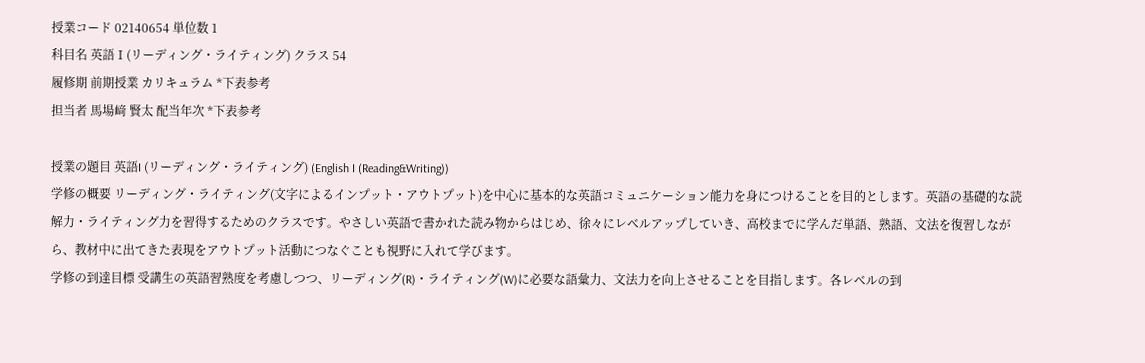授業コード 02140654 単位数 1
科目名 英語Ⅰ(リーディング・ライティング) クラス 54
履修期 前期授業 カリキュラム *下表参考
担当者 馬場﨑 賢太 配当年次 *下表参考

授業の題目 英語I (リーディング・ライティング) (English I (Reading&Writing))
学修の概要 リーディング・ライティング(文字によるインプット・アウトプット)を中心に基本的な英語コミュニケーション能力を身につけることを目的とします。英語の基礎的な読解力・ライティング力を習得するためのクラスです。やさしい英語で書かれた読み物からはじめ、徐々にレベルアップしていき、高校までに学んだ単語、熟語、文法を復習しながら、教材中に出てきた表現をアウトプット活動につなぐことも視野に入れて学びます。
学修の到達目標 受講生の英語習熟度を考慮しつつ、リーディング(R)・ライティング(W)に必要な語彙力、文法力を向上させることを目指します。各レベルの到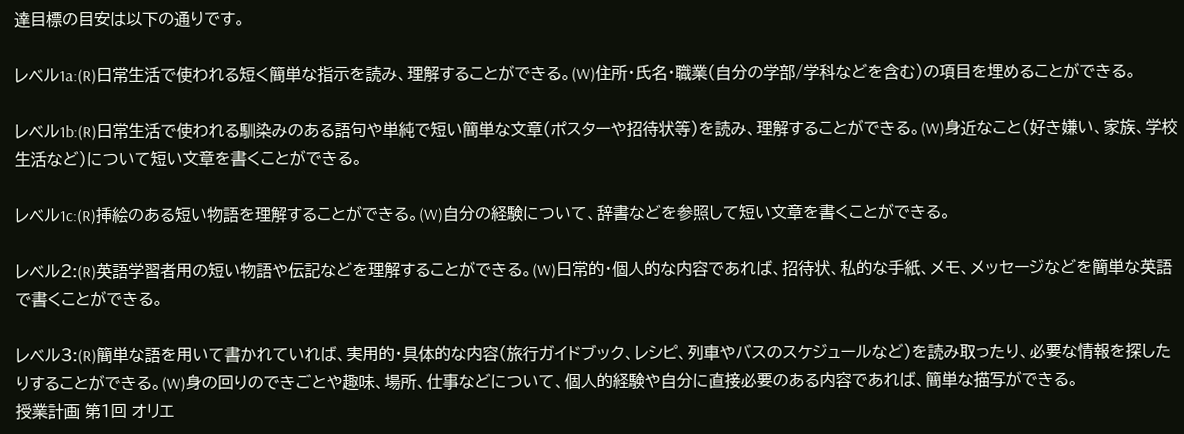達目標の目安は以下の通りです。

レベル1a:(R)日常生活で使われる短く簡単な指示を読み、理解することができる。(W)住所・氏名・職業(自分の学部/学科などを含む)の項目を埋めることができる。

レベル1b:(R)日常生活で使われる馴染みのある語句や単純で短い簡単な文章(ポスターや招待状等)を読み、理解することができる。(W)身近なこと(好き嫌い、家族、学校生活など)について短い文章を書くことができる。

レベル1c:(R)挿絵のある短い物語を理解することができる。(W)自分の経験について、辞書などを参照して短い文章を書くことができる。

レベル2:(R)英語学習者用の短い物語や伝記などを理解することができる。(W)日常的・個人的な内容であれば、招待状、私的な手紙、メモ、メッセージなどを簡単な英語で書くことができる。

レベル3:(R)簡単な語を用いて書かれていれば、実用的・具体的な内容(旅行ガイドブック、レシピ、列車やバスのスケジュールなど)を読み取ったり、必要な情報を探したりすることができる。(W)身の回りのできごとや趣味、場所、仕事などについて、個人的経験や自分に直接必要のある内容であれば、簡単な描写ができる。
授業計画 第1回 オリエ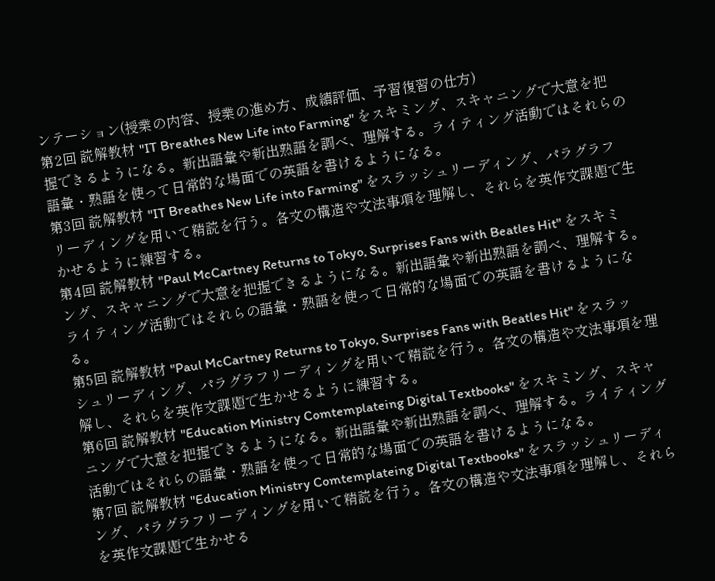ンテーション(授業の内容、授業の進め方、成績評価、予習復習の仕方)
第2回 読解教材 "IT Breathes New Life into Farming" をスキミング、スキャニングで大意を把握できるようになる。新出語彙や新出熟語を調べ、理解する。ライティング活動ではそれらの語彙・熟語を使って日常的な場面での英語を書けるようになる。
第3回 読解教材 "IT Breathes New Life into Farming" をスラッシュリーディング、パラグラフリーディングを用いて精読を行う。各文の構造や文法事項を理解し、それらを英作文課題で生かせるように練習する。
第4回 読解教材 "Paul McCartney Returns to Tokyo, Surprises Fans with Beatles Hit" をスキミング、スキャニングで大意を把握できるようになる。新出語彙や新出熟語を調べ、理解する。ライティング活動ではそれらの語彙・熟語を使って日常的な場面での英語を書けるようになる。
第5回 読解教材 "Paul McCartney Returns to Tokyo, Surprises Fans with Beatles Hit" をスラッシュリーディング、パラグラフリーディングを用いて精読を行う。各文の構造や文法事項を理解し、それらを英作文課題で生かせるように練習する。
第6回 読解教材 "Education Ministry Comtemplateing Digital Textbooks" をスキミング、スキャニングで大意を把握できるようになる。新出語彙や新出熟語を調べ、理解する。ライティング活動ではそれらの語彙・熟語を使って日常的な場面での英語を書けるようになる。
第7回 読解教材 "Education Ministry Comtemplateing Digital Textbooks" をスラッシュリーディング、パラグラフリーディングを用いて精読を行う。各文の構造や文法事項を理解し、それらを英作文課題で生かせる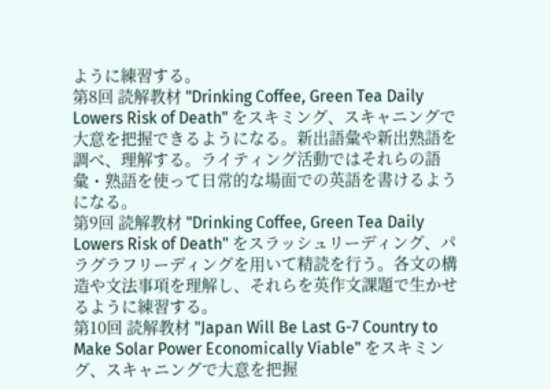ように練習する。
第8回 読解教材 "Drinking Coffee, Green Tea Daily Lowers Risk of Death" をスキミング、スキャニングで大意を把握できるようになる。新出語彙や新出熟語を調べ、理解する。ライティング活動ではそれらの語彙・熟語を使って日常的な場面での英語を書けるようになる。
第9回 読解教材 "Drinking Coffee, Green Tea Daily Lowers Risk of Death" をスラッシュリーディング、パラグラフリーディングを用いて精読を行う。各文の構造や文法事項を理解し、それらを英作文課題で生かせるように練習する。
第10回 読解教材 "Japan Will Be Last G-7 Country to Make Solar Power Economically Viable" をスキミング、スキャニングで大意を把握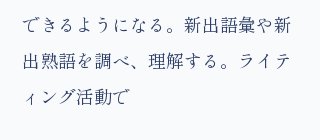できるようになる。新出語彙や新出熟語を調べ、理解する。ライティング活動で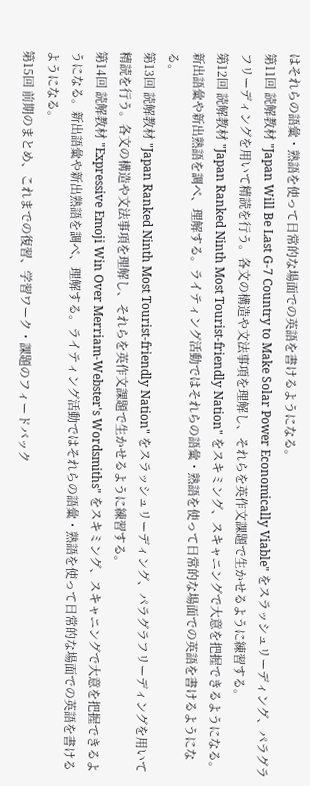はそれらの語彙・熟語を使って日常的な場面での英語を書けるようになる。
第11回 読解教材 "Japan Will Be Last G-7 Country to Make Solar Power Economically Viable" をスラッシュリーディング、パラグラフリーディングを用いて精読を行う。各文の構造や文法事項を理解し、それらを英作文課題で生かせるように練習する。
第12回 読解教材 "Japan Ranked Ninth Most Tourist-friendly Nation" をスキミング、スキャニングで大意を把握できるようになる。新出語彙や新出熟語を調べ、理解する。ライティング活動ではそれらの語彙・熟語を使って日常的な場面での英語を書けるようになる。
第13回 読解教材 "Japan Ranked Ninth Most Tourist-friendly Nation" をスラッシュリーディング、パラグラフリーディングを用いて精読を行う。各文の構造や文法事項を理解し、それらを英作文課題で生かせるように練習する。
第14回 読解教材 "Expressive Emoji Win Over Merriam-Webster's Wordsmiths" をスキミング、スキャニングで大意を把握できるようになる。新出語彙や新出熟語を調べ、理解する。ライティング活動ではそれらの語彙・熟語を使って日常的な場面での英語を書けるようになる。
第15回 前期のまとめ、これまでの復習、学習ワーク・課題のフィードバック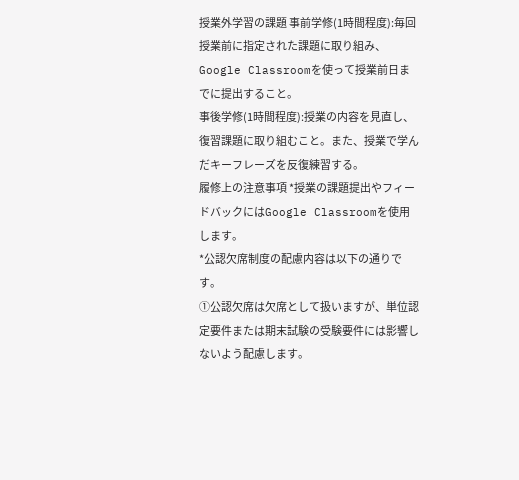授業外学習の課題 事前学修(1時間程度):毎回授業前に指定された課題に取り組み、Google Classroomを使って授業前日までに提出すること。
事後学修(1時間程度):授業の内容を見直し、復習課題に取り組むこと。また、授業で学んだキーフレーズを反復練習する。
履修上の注意事項 *授業の課題提出やフィードバックにはGoogle Classroomを使用します。
*公認欠席制度の配慮内容は以下の通りです。
①公認欠席は欠席として扱いますが、単位認定要件または期末試験の受験要件には影響しないよう配慮します。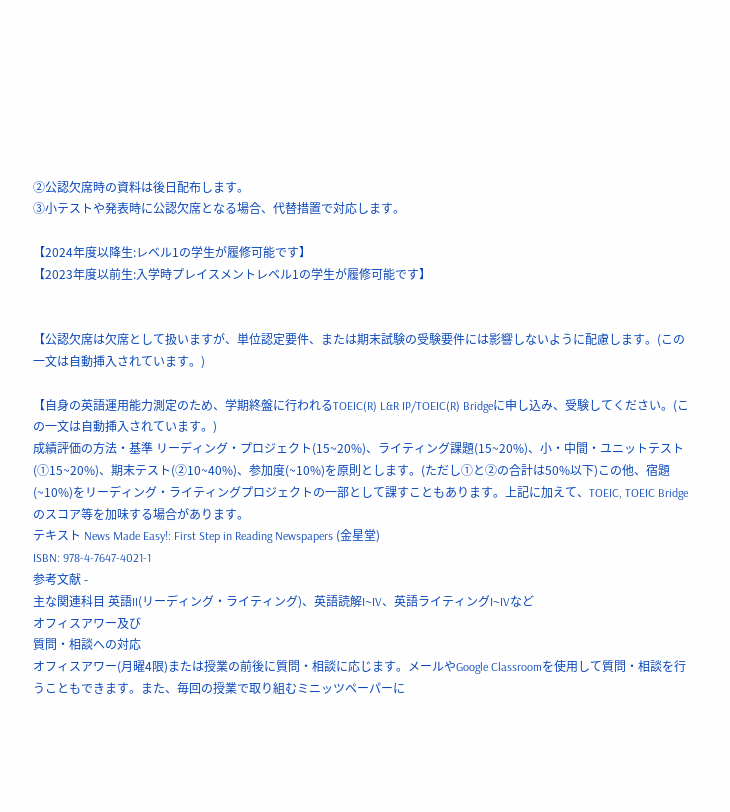②公認欠席時の資料は後日配布します。
③小テストや発表時に公認欠席となる場合、代替措置で対応します。

【2024年度以降生:レベル1の学生が履修可能です】
【2023年度以前生:入学時プレイスメントレベル1の学生が履修可能です】


【公認欠席は欠席として扱いますが、単位認定要件、または期末試験の受験要件には影響しないように配慮します。(この一文は自動挿入されています。)

【自身の英語運用能力測定のため、学期終盤に行われるTOEIC(R) L&R IP/TOEIC(R) Bridgeに申し込み、受験してください。(この一文は自動挿入されています。)
成績評価の方法・基準 リーディング・プロジェクト(15~20%)、ライティング課題(15~20%)、小・中間・ユニットテスト(①15~20%)、期末テスト(②10~40%)、参加度(~10%)を原則とします。(ただし①と②の合計は50%以下)この他、宿題(~10%)をリーディング・ライティングプロジェクトの一部として課すこともあります。上記に加えて、TOEIC, TOEIC Bridge のスコア等を加味する場合があります。
テキスト News Made Easy!: First Step in Reading Newspapers (金星堂)
ISBN: 978-4-7647-4021-1
参考文献 -
主な関連科目 英語II(リーディング・ライティング)、英語読解I~IV、英語ライティングI~IVなど
オフィスアワー及び
質問・相談への対応
オフィスアワー(月曜4限)または授業の前後に質問・相談に応じます。メールやGoogle Classroomを使用して質問・相談を行うこともできます。また、毎回の授業で取り組むミニッツペーパーに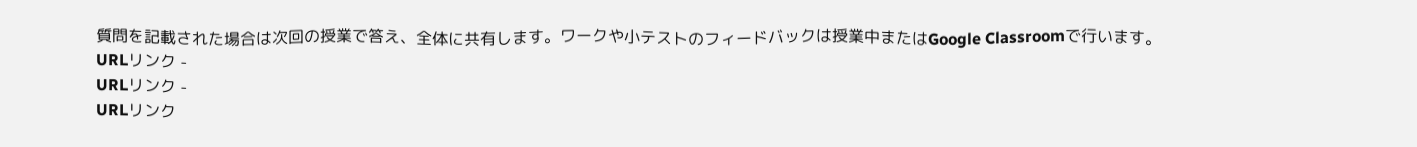質問を記載された場合は次回の授業で答え、全体に共有します。ワークや小テストのフィードバックは授業中またはGoogle Classroomで行います。
URLリンク -
URLリンク -
URLリンク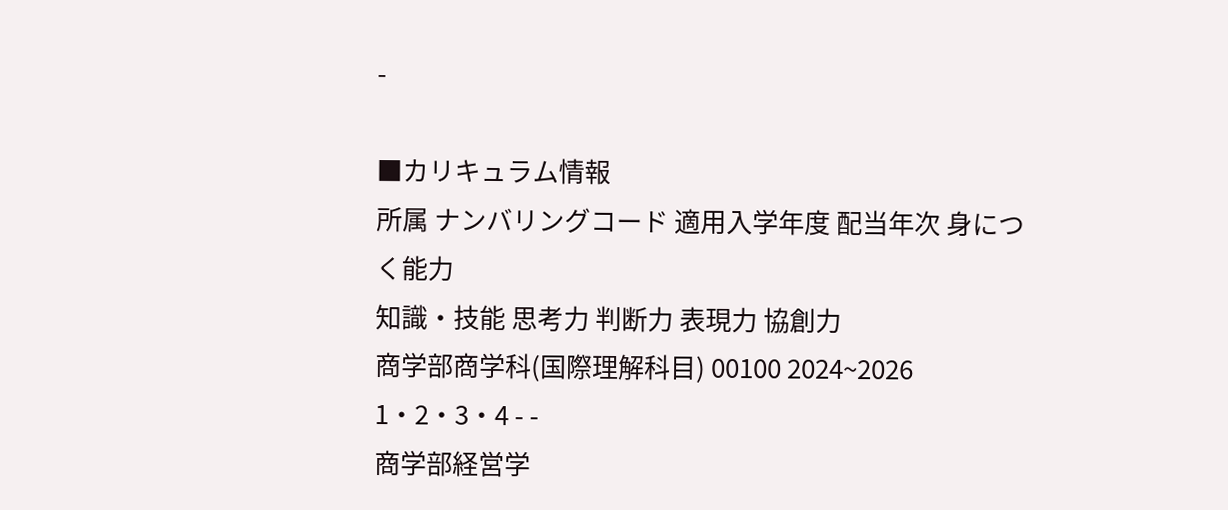-

■カリキュラム情報
所属 ナンバリングコード 適用入学年度 配当年次 身につく能力
知識・技能 思考力 判断力 表現力 協創力
商学部商学科(国際理解科目) 00100 2024~2026 1・2・3・4 - -
商学部経営学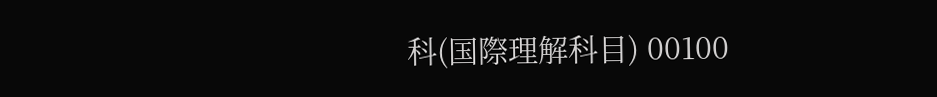科(国際理解科目) 00100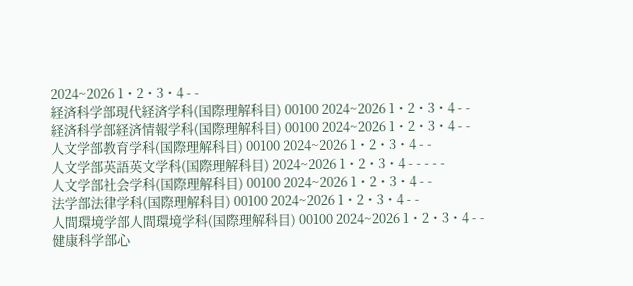2024~2026 1・2・3・4 - -
経済科学部現代経済学科(国際理解科目) 00100 2024~2026 1・2・3・4 - -
経済科学部経済情報学科(国際理解科目) 00100 2024~2026 1・2・3・4 - -
人文学部教育学科(国際理解科目) 00100 2024~2026 1・2・3・4 - -
人文学部英語英文学科(国際理解科目) 2024~2026 1・2・3・4 - - - - -
人文学部社会学科(国際理解科目) 00100 2024~2026 1・2・3・4 - -
法学部法律学科(国際理解科目) 00100 2024~2026 1・2・3・4 - -
人間環境学部人間環境学科(国際理解科目) 00100 2024~2026 1・2・3・4 - -
健康科学部心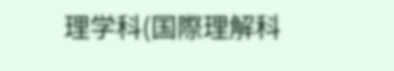理学科(国際理解科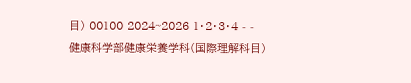目) 00100 2024~2026 1・2・3・4 - -
健康科学部健康栄養学科(国際理解科目)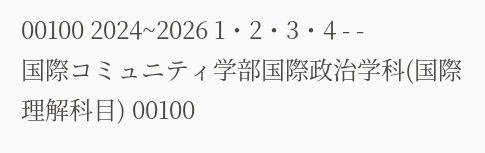00100 2024~2026 1・2・3・4 - -
国際コミュニティ学部国際政治学科(国際理解科目) 00100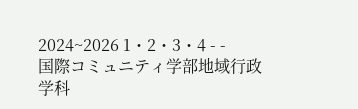2024~2026 1・2・3・4 - -
国際コミュニティ学部地域行政学科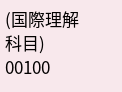(国際理解科目) 00100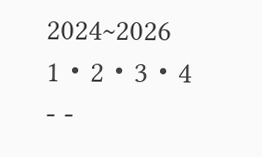2024~2026 1・2・3・4 - -